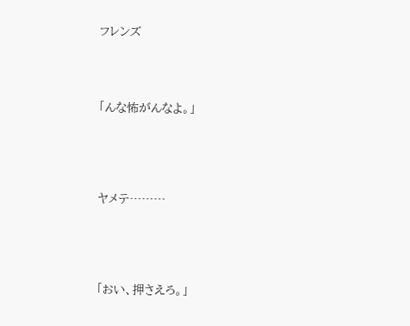フレンズ




「んな怖がんなよ。」





ヤメテ………





「おい、押さえろ。」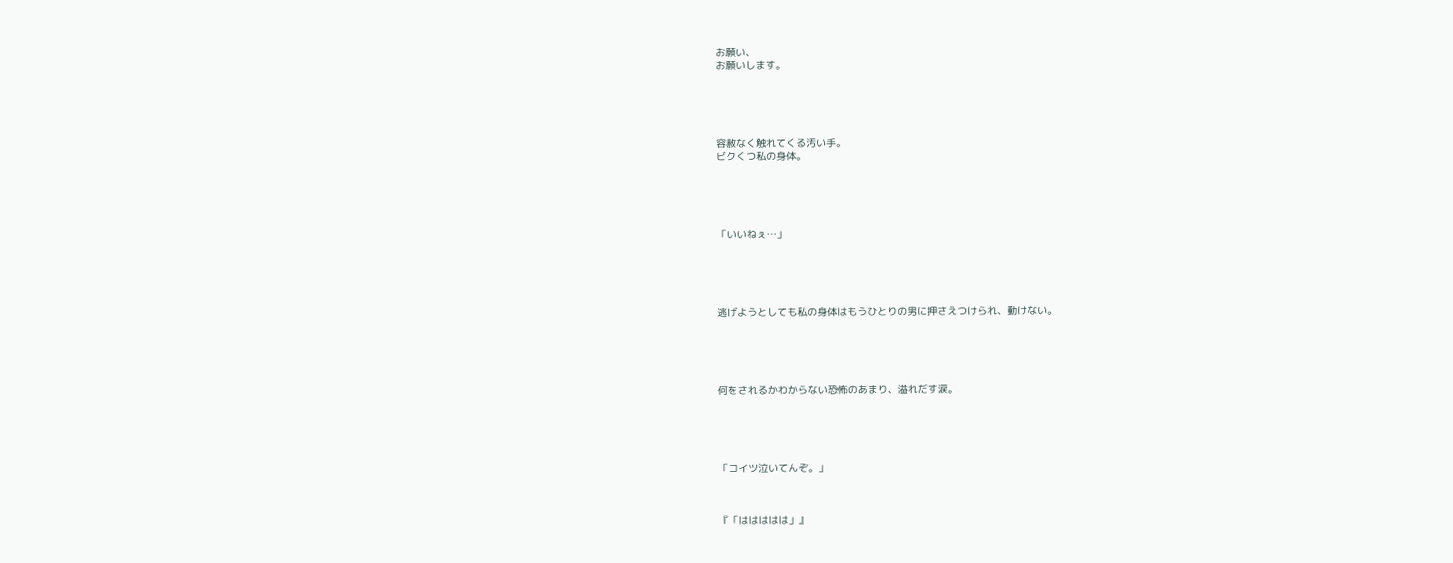お願い、
お願いします。





容赦なく触れてくる汚い手。
ビクくつ私の身体。





「いいねぇ…」





逃げようとしても私の身体はもうひとりの男に押さえつけられ、動けない。





何をされるかわからない恐怖のあまり、溢れだす涙。





「コイツ泣いてんぞ。」



『「ははははは」』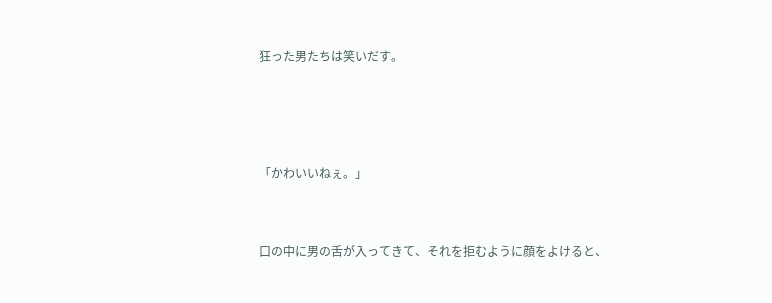狂った男たちは笑いだす。





「かわいいねぇ。」



口の中に男の舌が入ってきて、それを拒むように顔をよけると、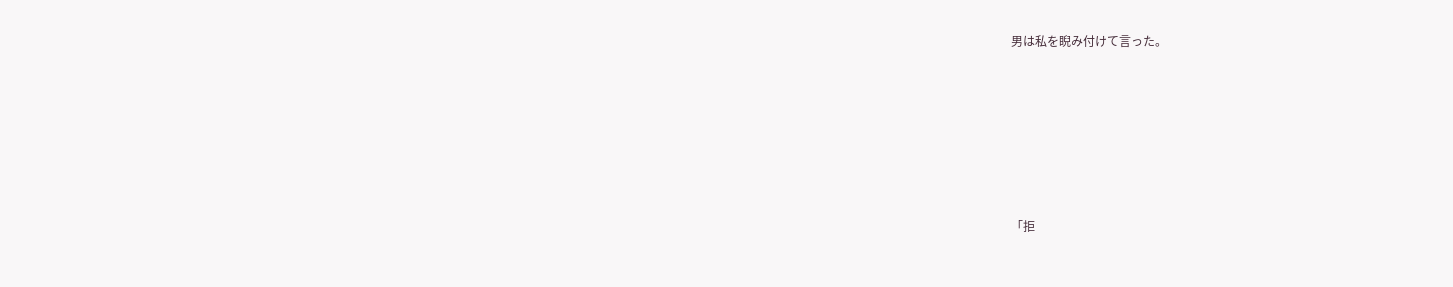男は私を睨み付けて言った。









「拒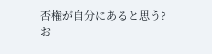否権が自分にあると思う?
お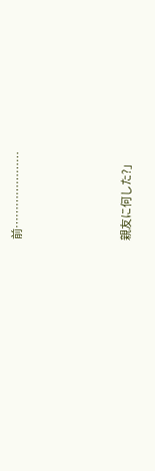前…………………





親友に何した?」